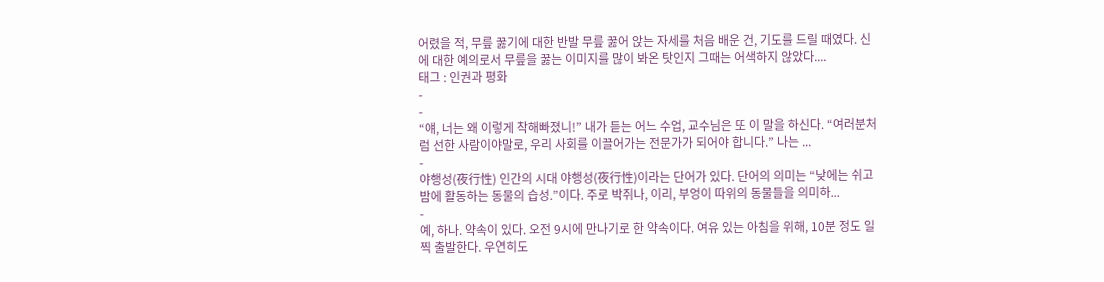어렸을 적, 무릎 꿇기에 대한 반발 무릎 꿇어 앉는 자세를 처음 배운 건, 기도를 드릴 때였다. 신에 대한 예의로서 무릎을 꿇는 이미지를 많이 봐온 탓인지 그때는 어색하지 않았다....
태그 : 인권과 평화
-
-
“얘, 너는 왜 이렇게 착해빠졌니!” 내가 듣는 어느 수업, 교수님은 또 이 말을 하신다. “여러분처럼 선한 사람이야말로, 우리 사회를 이끌어가는 전문가가 되어야 합니다.” 나는 ...
-
야행성(夜行性) 인간의 시대 야행성(夜行性)이라는 단어가 있다. 단어의 의미는 “낮에는 쉬고 밤에 활동하는 동물의 습성.”이다. 주로 박쥐나, 이리, 부엉이 따위의 동물들을 의미하...
-
예, 하나. 약속이 있다. 오전 9시에 만나기로 한 약속이다. 여유 있는 아침을 위해, 10분 정도 일찍 출발한다. 우연히도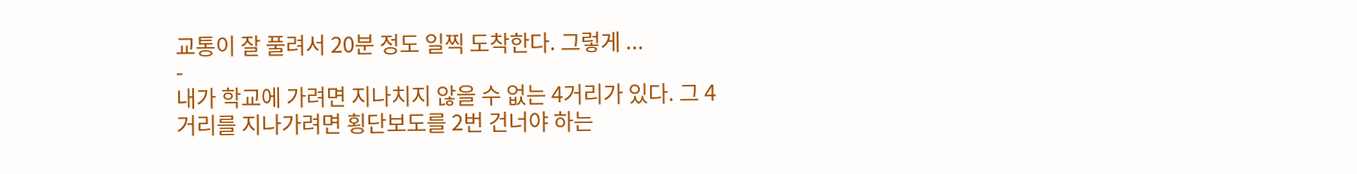교통이 잘 풀려서 20분 정도 일찍 도착한다. 그렇게 ...
-
내가 학교에 가려면 지나치지 않을 수 없는 4거리가 있다. 그 4거리를 지나가려면 횡단보도를 2번 건너야 하는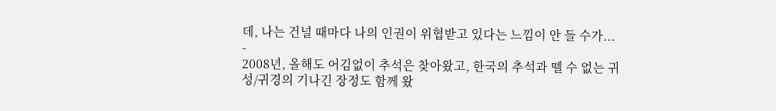데, 나는 건널 때마다 나의 인권이 위협받고 있다는 느낌이 안 들 수가...
-
2008년, 올해도 어김없이 추석은 찾아왔고, 한국의 추석과 뗄 수 없는 귀성/귀경의 기나긴 장정도 함께 왔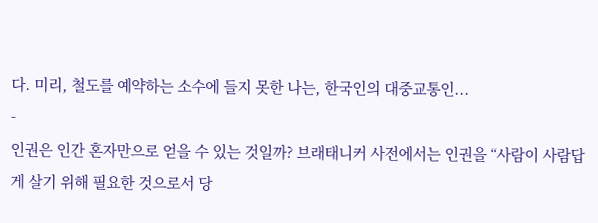다. 미리, 철도를 예약하는 소수에 들지 못한 나는, 한국인의 대중교통인...
-
인권은 인간 혼자만으로 얻을 수 있는 것일까? 브래태니커 사전에서는 인권을 “사람이 사람답게 살기 위해 필요한 것으로서 당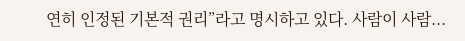연히 인정된 기본적 권리”라고 명시하고 있다. 사람이 사람...